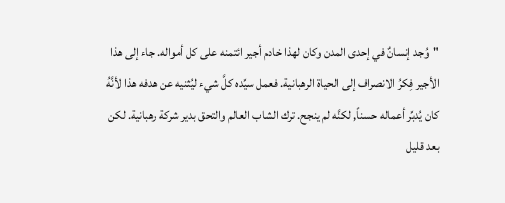"وُجد إنسانٌ في إحدى المدن وكان لهذا خادم أجير ائتمنه على كل أمواله. جاء إلى هذا الأجير فِكرُ الانصراف إلى الحياة الرهبانية. فعمل سيِّده كلَّ شيء ليُثنيه عن هدفه هذا لأنَّهُ كان يُدبِّر أعماله حسناً, لكنَّه لم ينجح. ترك الشاب العالم والتحق بدير شركة رهبانية. لكن بعد قليل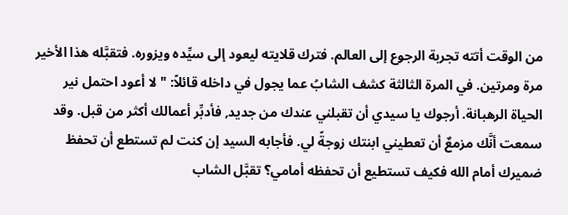من الوقت أتته تجربة الرجوع إلى العالم. فترك قلايته ليعود إلى سيِّده ويزوره. فتقبَّله هذا الأخير مرة ومرتين. في المرة الثالثة كشف الشابُ عما يجول في داخله قائلاً: "لا أعود احتمل نير الحياة الرهبانة. أرجوك يا سيدي أن تقبلني عندك من جديد, فأدبِّر أعمالك أكثر من قبل. وقد سمعت أنَّك مزمعٌ أن تعطيني ابنتك زوجةً لي. فأجابه السيد إن كنت لم تستطع أن تحفظ ضميرك أمام الله فكيف تستطيع أن تحفظه أمامي؟ تقبَّل الشاب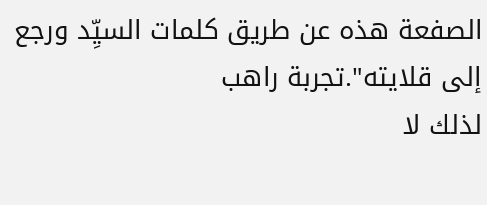الصفعة هذه عن طريق كلمات السيِّد ورجع إلى قلايته".تجربة راهب
لذلك لا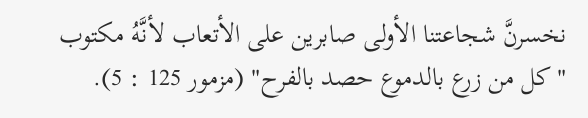نخسرنَّ شجاعتنا الأولى صابرين على الأتعاب لأنَّهُ مكتوب "كل من زرع بالدموع حصد بالفرح" (مزمور 125 : 5).